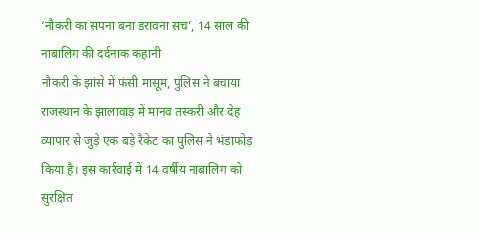‘नौकरी का सपना बना डरावना सच’, 14 साल की नाबालिग की दर्दनाक कहानी
नौकरी के झांसे में फंसी मासूम, पुलिस ने बचाया
राजस्थान के झालावाड़ में मानव तस्करी और देह व्यापार से जुड़े एक बड़े रैकेट का पुलिस ने भंडाफोड़ किया है। इस कार्रवाई में 14 वर्षीय नाबालिग को सुरक्षित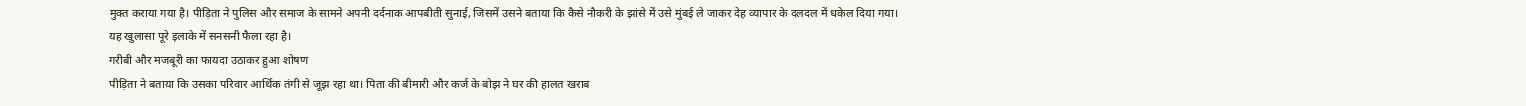मुक्त कराया गया है। पीड़िता ने पुलिस और समाज के सामने अपनी दर्दनाक आपबीती सुनाई, जिसमें उसने बताया कि कैसे नौकरी के झांसे में उसे मुंबई ले जाकर देह व्यापार के दलदल में धकेल दिया गया। यह खुलासा पूरे इलाके में सनसनी फैला रहा है।
गरीबी और मजबूरी का फायदा उठाकर हुआ शोषण
पीड़िता ने बताया कि उसका परिवार आर्थिक तंगी से जूझ रहा था। पिता की बीमारी और कर्ज के बोझ ने घर की हालत खराब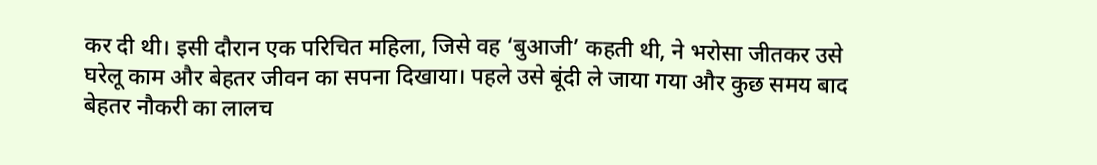कर दी थी। इसी दौरान एक परिचित महिला, जिसे वह ‘बुआजी’ कहती थी, ने भरोसा जीतकर उसे घरेलू काम और बेहतर जीवन का सपना दिखाया। पहले उसे बूंदी ले जाया गया और कुछ समय बाद बेहतर नौकरी का लालच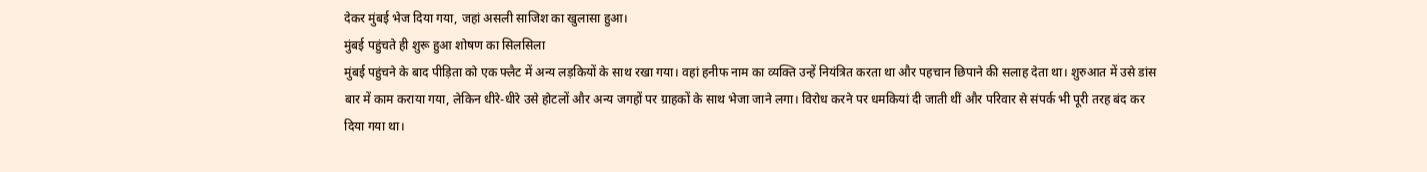देकर मुंबई भेज दिया गया, जहां असली साजिश का खुलासा हुआ।
मुंबई पहुंचते ही शुरू हुआ शोषण का सिलसिला
मुंबई पहुंचने के बाद पीड़िता को एक फ्लैट में अन्य लड़कियों के साथ रखा गया। वहां हनीफ नाम का व्यक्ति उन्हें नियंत्रित करता था और पहचान छिपाने की सलाह देता था। शुरुआत में उसे डांस बार में काम कराया गया, लेकिन धीरे-धीरे उसे होटलों और अन्य जगहों पर ग्राहकों के साथ भेजा जाने लगा। विरोध करने पर धमकियां दी जाती थीं और परिवार से संपर्क भी पूरी तरह बंद कर दिया गया था।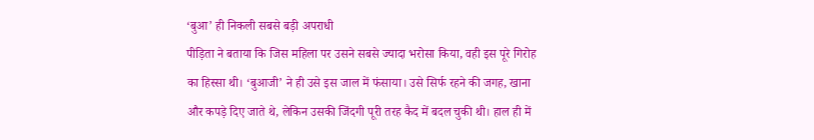‘बुआ’ ही निकली सबसे बड़ी अपराधी
पीड़िता ने बताया कि जिस महिला पर उसने सबसे ज्यादा भरोसा किया, वही इस पूरे गिरोह का हिस्सा थी। ‘बुआजी’ ने ही उसे इस जाल में फंसाया। उसे सिर्फ रहने की जगह, खाना और कपड़े दिए जाते थे, लेकिन उसकी जिंदगी पूरी तरह कैद में बदल चुकी थी। हाल ही में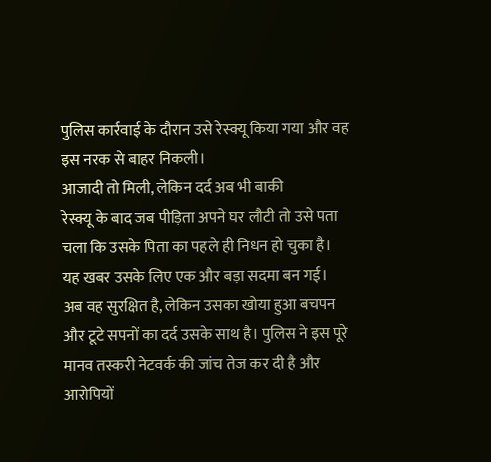पुलिस कार्रवाई के दौरान उसे रेस्क्यू किया गया और वह इस नरक से बाहर निकली।
आजादी तो मिली, लेकिन दर्द अब भी बाकी
रेस्क्यू के बाद जब पीड़िता अपने घर लौटी तो उसे पता चला कि उसके पिता का पहले ही निधन हो चुका है। यह खबर उसके लिए एक और बड़ा सदमा बन गई। अब वह सुरक्षित है, लेकिन उसका खोया हुआ बचपन और टूटे सपनों का दर्द उसके साथ है। पुलिस ने इस पूरे मानव तस्करी नेटवर्क की जांच तेज कर दी है और आरोपियों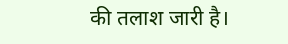की तलाश जारी है।